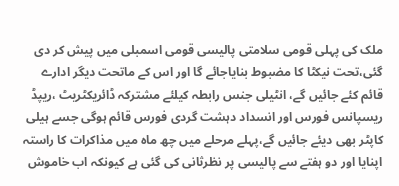ملک کی پہلی قومی سلامتی پالیسی قومی اسمبلی میں پیش کر دی گئی،تحت نیکٹا کا مضبوط بنایاجائے گا اور اس کے ماتحت دیگر ادارے قائم کئے جائیں گے، انٹیلی جنس رابطہ کیلئے مشترکہ ڈائریکٹریٹ ،ریپڈ ریسپانس فورس اور انسداد دہشت گردی فورس قائم ہوگی جسے ہیلی کاپٹر بھی دیئے جائیں گے،پہلے مرحلے میں چھ ماہ میں مذاکرات کا راستہ اپنایا اور دو ہفتے سے پالیسی پر نظرثانی کی گئی ہے کیونکہ اب خاموش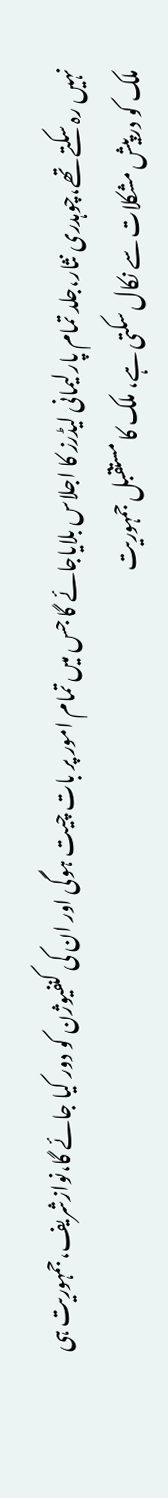نہیں رہ سکتے تھے،چوہدری نثار،جلد تمام پارلیمانی لیڈرز کا اجلاس بلایاجائے گا جس میں تمام امور پر بات چیت ہوگی اور ان کی کنفیوژن کو دور کیا جائے گا،نوازشریف،جمہوریت ہی ملک کو درپیش مشکلات سے نکال سکتی ہے، ملک کا مستقبل جمہوریت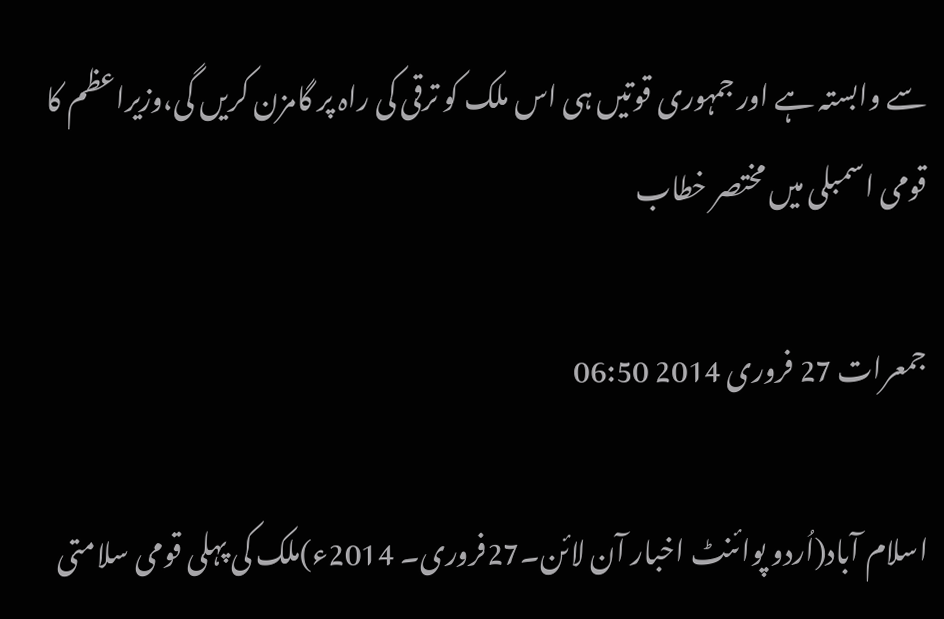سے وابستہ ہے اور جمہوری قوتیں ہی اس ملک کو ترقی کی راہ پر گامزن کریں گی،وزیراعظم کا قومی اسمبلی میں مختصر خطاب

جمعرات 27 فروری 2014 06:50

اسلام آباد(اُردو پوائنٹ اخبار آن لائن۔27فروری۔ 2014ء)ملک کی پہلی قومی سلامتی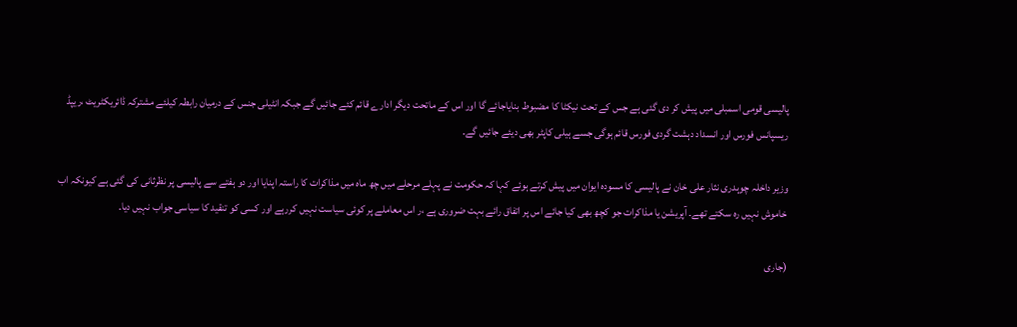پالیسی قومی اسمبلی میں پیش کر دی گئی ہے جس کے تحت نیکٹا کا مضبوط بنایاجائے گا اور اس کے ماتحت دیگر ادارے قائم کئے جائیں گے جبکہ انٹیلی جنس کے درمیان رابطہ کیلئے مشترکہ ڈائریکٹریٹ ،ریپڈ ریسپانس فورس اور انسداد دہشت گردی فورس قائم ہوگی جسے ہیلی کاپٹر بھی دیئے جائیں گے۔

وزیر داخلہ چوہدری نثار علی خان نے پالیسی کا مسودہ ایوان میں پیش کرتے ہوئے کہا کہ حکومت نے پہلے مرحلے میں چھ ماہ میں مذاکرات کا راستہ اپنایا اور دو ہفتے سے پالیسی پر نظرثانی کی گئی ہے کیونکہ اب خاموش نہیں رہ سکتے تھے۔ آپریشن یا مذاکرات جو کچھ بھی کیا جائے اس پر اتفاق رائے بہت ضروری ہے ،ر اس معاملے پر کوئی سیاست نہیں کررہے اور کسی کو تنقید کا سیاسی جواب نہیں دیا۔

(جاری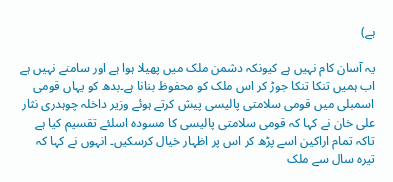ہے)

یہ آسان کام نہیں ہے کیونکہ دشمن ملک میں پھیلا ہوا ہے اور سامنے نہیں ہے اب ہمیں تنکا تنکا جوڑ کر اس ملک کو محفوظ بنانا ہے۔بدھ کو یہاں قومی اسمبلی میں قومی سلامتی پالیسی پیش کرتے ہوئے وزیر داخلہ چوہدری نثار علی خان نے کہا کہ قومی سلامتی پالیسی کا مسودہ اسلئے تقسیم کیا ہے تاکہ تمام اراکین اسے پڑھ کر اس پر اظہار خیال کرسکیں۔ انہوں نے کہا کہ تیرہ سال سے ملک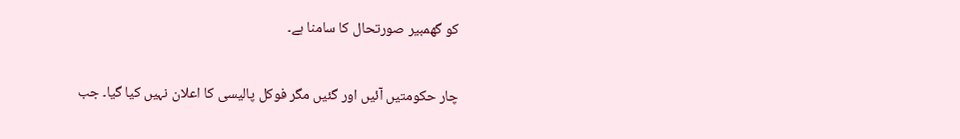کو گھمبیر صورتحال کا سامنا ہے۔

چار حکومتیں آئیں اور گئیں مگر فوکل پالیسی کا اعلان نہیں کیا گیا۔ جب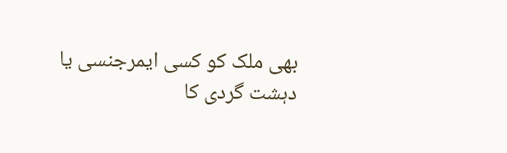بھی ملک کو کسی ایمرجنسی یا دہشت گردی کا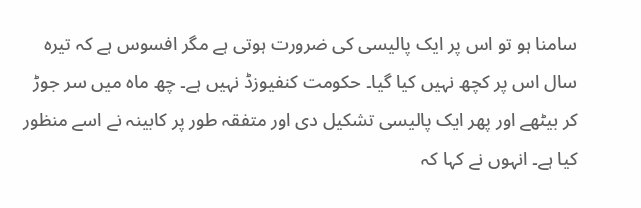سامنا ہو تو اس پر ایک پالیسی کی ضرورت ہوتی ہے مگر افسوس ہے کہ تیرہ سال اس پر کچھ نہیں کیا گیا۔ حکومت کنفیوزڈ نہیں ہے۔ چھ ماہ میں سر جوڑ کر بیٹھے اور پھر ایک پالیسی تشکیل دی اور متفقہ طور پر کابینہ نے اسے منظور کیا ہے۔ انہوں نے کہا کہ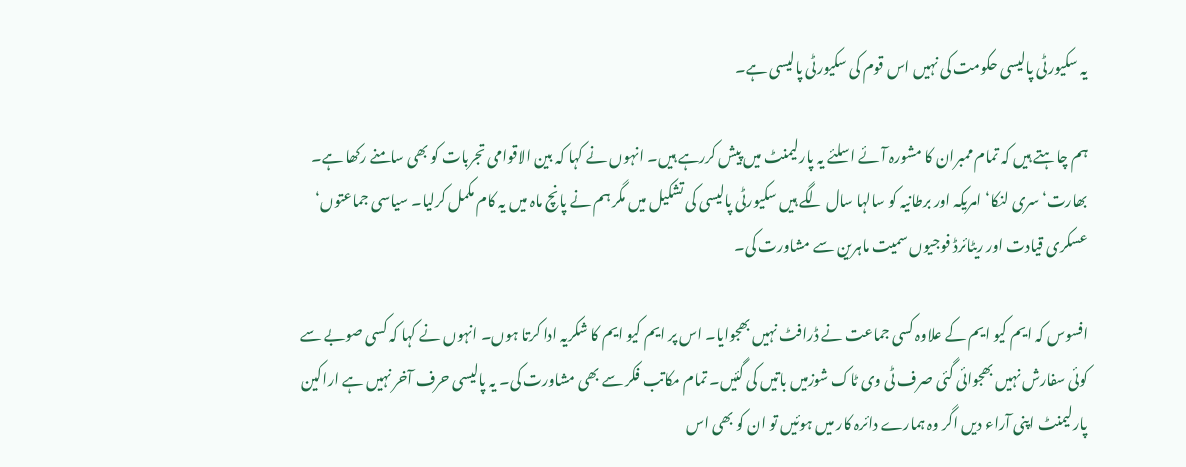یہ سکیورٹی پالیسی حکومت کی نہیں اس قوم کی سکیورٹی پالیسی ہے۔

ہم چاہتے ہیں کہ تمام ممبران کا مشورہ آئے اسلئے یہ پارلیمنٹ میں پیش کررہے ہیں۔ انہوں نے کہا کہ بین الاقوامی تجربات کو بھی سامنے رکھا ہے۔ بھارت‘ سری لنکا‘ امریکہ اور برطانیہ کو سالہا سال لگے ہیں سکیورٹی پالیسی کی تشکیل میں مگر ہم نے پانچ ماہ میں یہ کام مکمل کرلیا۔ سیاسی جماعتوں‘ عسکری قیادت اور ریٹائرڈ فوجیوں سمیت ماہرین سے مشاورت کی۔

افسوس کہ ایم کیو ایم کے علاوہ کسی جماعت نے ڈرافٹ نہیں بھجوایا۔ اس پر ایم کیو ایم کا شکریہ ادا کرتا ہوں۔ انہوں نے کہا کہ کسی صوبے سے کوئی سفارش نہیں بھجوائی گئی صرف ٹی وی ٹاک شوزمیں باتیں کی گئیں۔ تمام مکاتب فکر سے بھی مشاورت کی۔ یہ پالیسی حرف آخر نہیں ہے اراکین پارلیمنٹ اپنی آراء دیں اگر وہ ہمارے دائرہ کار میں ہوئیں تو ان کو بھی اس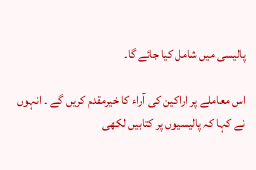پالیسی میں شامل کیا جائے گا۔

اس معاملے پر اراکین کی آراء کا خیرمقدم کریں گے ۔ انہوں نے کہا کہ پالیسیوں پر کتابیں لکھی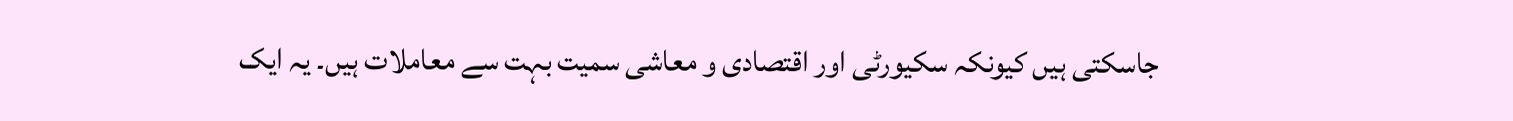جاسکتی ہیں کیونکہ سکیورٹی اور اقتصادی و معاشی سمیت بہت سے معاملات ہیں۔ یہ ایک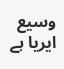وسیع ایریا ہے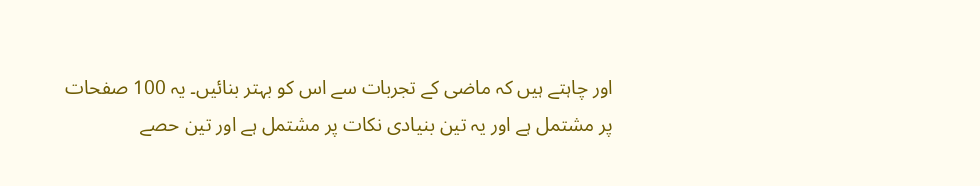اور چاہتے ہیں کہ ماضی کے تجربات سے اس کو بہتر بنائیں۔ یہ 100 صفحات پر مشتمل ہے اور یہ تین بنیادی نکات پر مشتمل ہے اور تین حصے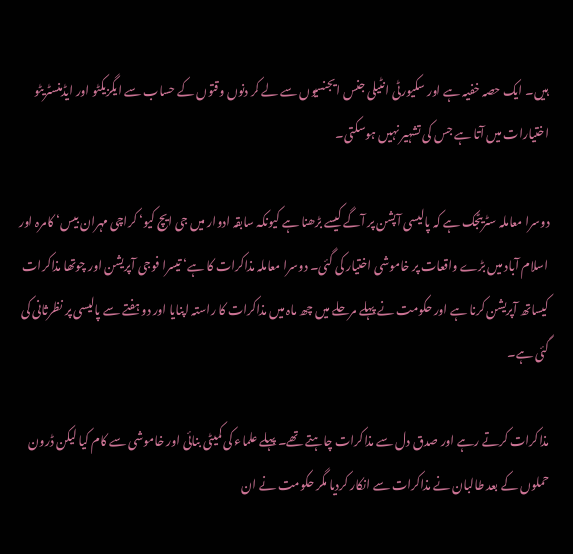ہیں۔ ایک حصہ خفیہ ہے اور سکیورٹی انٹیلی جنس ایجنسیوں سے لے کر دنوں وقتوں کے حساب سے ایگزیکٹو اور ایڈمنسٹریٹو اختیارات میں آتا ہے جس کی تشہیر نہیں ہوسکتی۔

دوسرا معاملہ سٹریٹجک ہے کہ پالیسی آپشن پر آگے کیسے بڑھنا ہے کیونکہ سابقہ ادوار میں جی ایچ کیو‘ کراچی مہران بیس‘ کامرہ اور اسلام آباد میں بڑے واقعات پر خاموشی اختیار کی گئی۔ دوسرا معاملہ مذاکرات کا ہے‘ تیسرا فوجی آپریشن اور چوتھا مذاکرات کیساتھ آپریشن کرنا ہے اور حکومت نے پہلے مرحلے میں چھ ماہ میں مذاکرات کا راستہ اپنایا اور دو ہفتے سے پالیسی پر نظرثانی کی گئی ہے۔

مذاکرات کرتے رہے اور صدق دل سے مذاکرات چاہتے تھے۔ پہلے علماء کی کمیٹی بنائی اور خاموشی سے کام کیا لیکن ڈرون حملوں کے بعد طالبان نے مذاکرات سے انکار کردیا مگر حکومت نے ان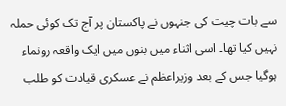سے بات چیت کی جنہوں نے پاکستان پر آج تک کوئی حملہ نہیں کیا تھا۔ اسی اثناء میں بنوں میں ایک واقعہ رونماء ہوگیا جس کے بعد وزیراعظم نے عسکری قیادت کو طلب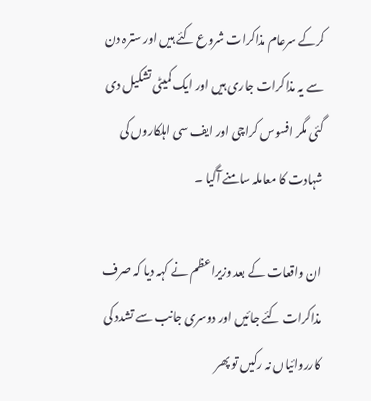کرکے سرعام مذاکرات شروع کئے ہیں اور سترہ دن سے یہ مذاکرات جاری ہیں اور ایک کمیٹی تشکیل دی گئی مگر افسوس کراچی اور ایف سی اہلکاروں کی شہادت کا معاملہ سامنے آگیا ۔

ان واقعات کے بعد وزیراعظم نے کہہ دیا کہ صرف مذاکرات کئے جائیں اور دوسری جانب سے تشدد کی کارروائیاں نہ رکیں تو پھر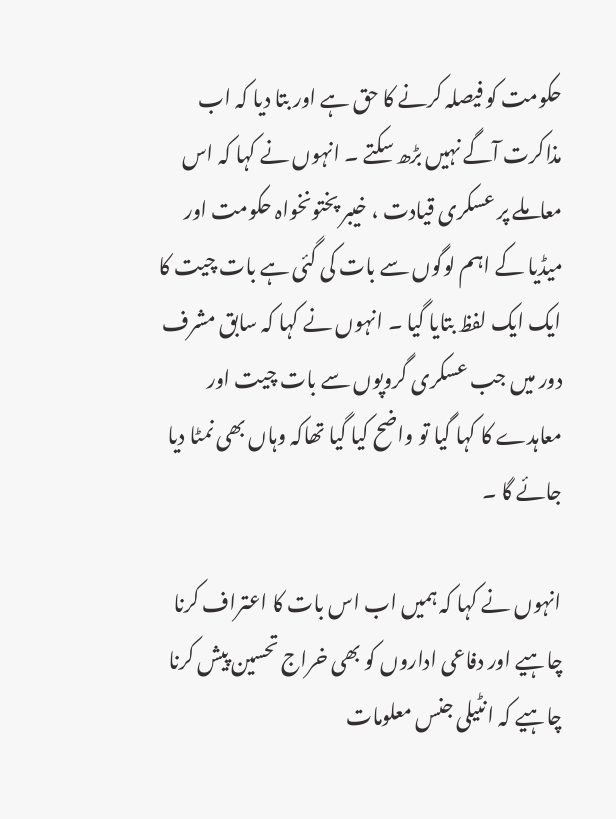حکومت کو فیصلہ کرنے کا حق ہے اور بتا دیا کہ اب مذاکرت آگے نہیں بڑھ سکتے ۔ انہوں نے کہا کہ اس معاملے پر عسکری قیادت ، خیبر پختونخواہ حکومت اور میڈیا کے اہم لوگوں سے بات کی گئی ہے بات چیت کا ایک ایک لفظ بتایا گیا ۔ انہوں نے کہا کہ سابق مشرف دور میں جب عسکری گروپوں سے بات چیت اور معاہدے کا کہا گیا تو واضح کیا گیا تھاکہ وہاں بھی نمٹا دیا جائے گا ۔

انہوں نے کہا کہ ہمیں اب اس بات کا اعتراف کرنا چاہیے اور دفاعی اداروں کو بھی خراج تحسین پیش کرنا چاہیے کہ انٹیلی جنس معلومات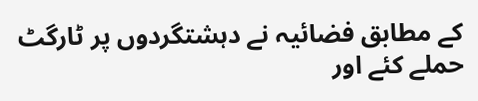کے مطابق فضائیہ نے دہشتگردوں پر ٹارگٹ حملے کئے اور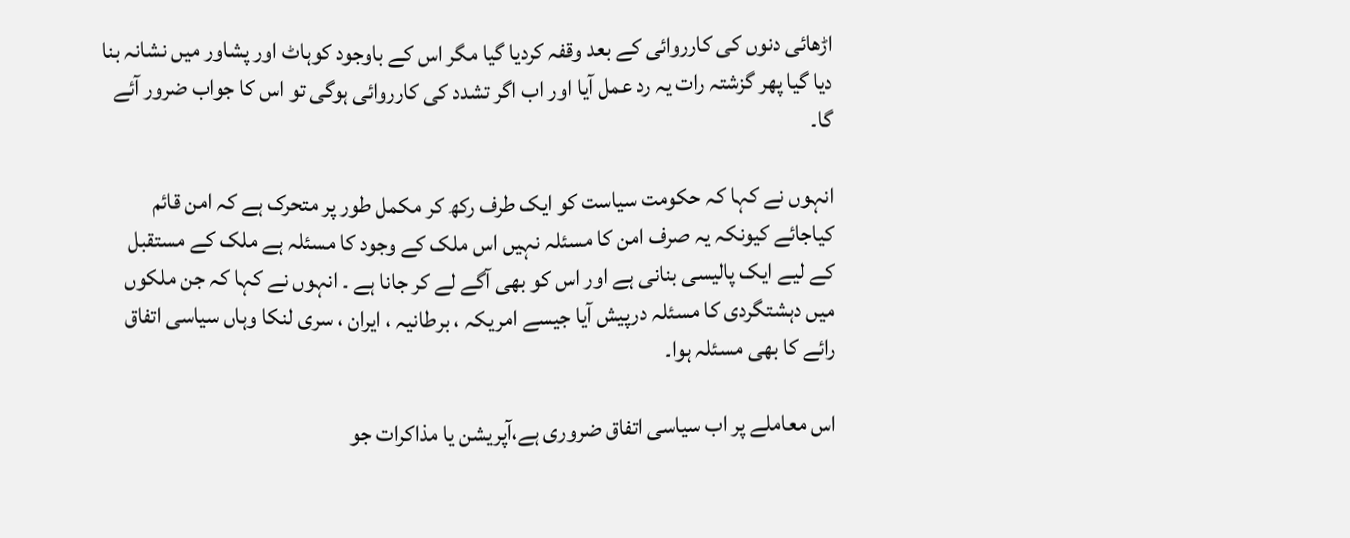اڑھائی دنوں کی کارروائی کے بعد وقفہ کردیا گیا مگر اس کے باوجود کوہاٹ اور پشاور میں نشانہ بنا دیا گیا پھر گزشتہ رات یہ رد عمل آیا اور اب اگر تشدد کی کارروائی ہوگی تو اس کا جواب ضرور آئے گا۔

انہوں نے کہا کہ حکومت سیاست کو ایک طرف رکھ کر مکمل طور پر متحرک ہے کہ امن قائم کیاجائے کیونکہ یہ صرف امن کا مسئلہ نہیں اس ملک کے وجود کا مسئلہ ہے ملک کے مستقبل کے لیے ایک پالیسی بنانی ہے اور اس کو بھی آگے لے کر جانا ہے ۔ انہوں نے کہا کہ جن ملکوں میں دہشتگردی کا مسئلہ درپیش آیا جیسے امریکہ ، برطانیہ ، ایران ، سری لنکا وہاں سیاسی اتفاق رائے کا بھی مسئلہ ہوا۔

اس معاملے پر اب سیاسی اتفاق ضروری ہے،آپریشن یا مذاکرات جو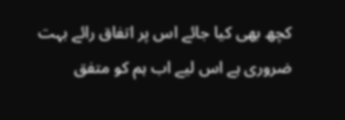کچھ بھی کیا جائے اس پر اتفاق رائے بہت ضروری ہے اس لیے اب ہم کو متفق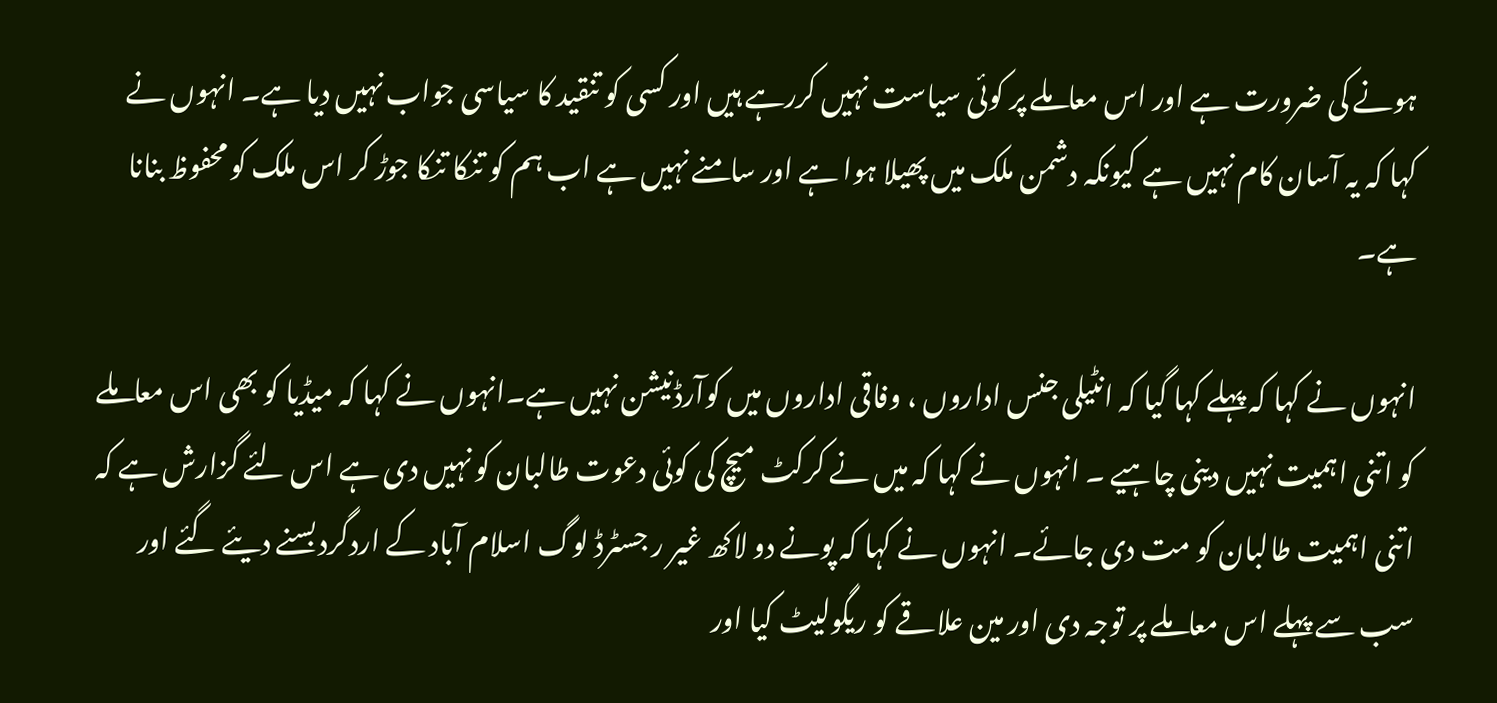ہونے کی ضرورت ہے اور اس معاملے پر کوئی سیاست نہیں کررہے ہیں اور کسی کو تنقید کا سیاسی جواب نہیں دیا ہے۔ انہوں نے کہا کہ یہ آسان کام نہیں ہے کیونکہ دشمن ملک میں پھیلا ہوا ہے اور سامنے نہیں ہے اب ہم کو تنکا تنکا جوڑ کر اس ملک کو محفوظ بنانا ہے۔

انہوں نے کہا کہ پہلے کہا گیا کہ انٹیلی جنس اداروں ، وفاقی اداروں میں کوآرڈنیشن نہیں ہے۔انہوں نے کہا کہ میڈیا کو بھی اس معاملے کو اتنی اہمیت نہیں دینی چاہیے ۔ انہوں نے کہا کہ میں نے کرکٹ میچ کی کوئی دعوت طالبان کو نہیں دی ہے اس لئے گزارش ہے کہ اتنی اہمیت طالبان کو مت دی جائے۔ انہوں نے کہا کہ پونے دو لاکھ غیر ر جسٹرڈ لوگ اسلام آباد کے اردگرد بسنے دیئے گئے اور سب سے پہلے اس معاملے پر توجہ دی اور مین علاقے کو ریگولیٹ کیا اور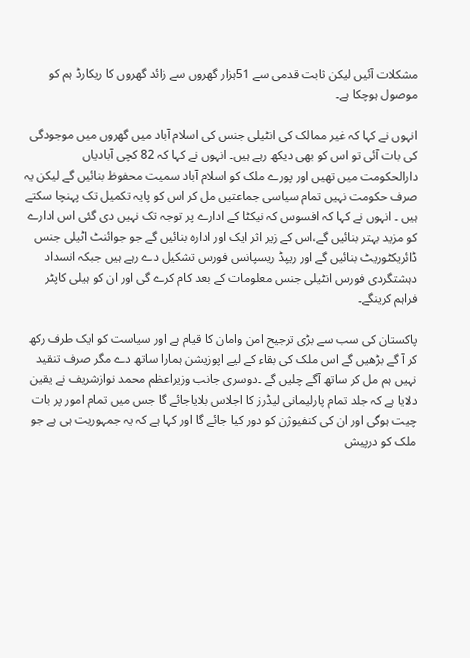مشکلات آئیں لیکن ثابت قدمی سے 51ہزار گھروں سے زائد گھروں کا ریکارڈ ہم کو موصول ہوچکا ہے۔

انہوں نے کہا کہ غیر ممالک کی انٹیلی جنس کی اسلام آباد میں گھروں میں موجودگی کی بات آئی تو اس کو بھی دیکھ رہے ہیں۔ انہوں نے کہا کہ 82 کچی آبادیاں دارالحکومت میں تھیں اور پورے ملک کو اسلام آباد سمیت محفوظ بنائیں گے لیکن یہ صرف حکومت نہیں تمام سیاسی جماعتیں مل کر اس کو پایہ تکمیل تک پہنچا سکتے ہیں ۔ انہوں نے کہا کہ افسوس کہ نیکٹا کے ادارے پر توجہ تک نہیں دی گئی اس ادارے کو مزید بہتر بنائیں گے،اس کے زیر اثر ایک اور ادارہ بنائیں گے جو جوائنٹ اٹیلی جنس ڈائریکٹوریٹ بنائیں گے اور ریپڈ ریسپانس فورس تشکیل دے رہے ہیں جبکہ انسداد دہشتگردی فورس انٹیلی جنس معلومات کے بعد کام کرے گی اور ان کو ہیلی کاپٹر فراہم کرینگے۔

پاکستان کی سب سے بڑی ترجیح امن وامان کا قیام ہے اور سیاست کو ایک طرف رکھ کر آ گے بڑھیں گے اس ملک کی بقاء کے لیے اپوزیشن ہمارا ساتھ دے مگر صرف تنقید نہیں ہم مل کر ساتھ آگے چلیں گے ۔دوسری جانب وزیراعظم محمد نوازشریف نے یقین دلایا ہے کہ جلد تمام پارلیمانی لیڈرز کا اجلاس بلایاجائے گا جس میں تمام امور پر بات چیت ہوگی اور ان کی کنفیوژن کو دور کیا جائے گا اور کہا ہے کہ یہ جمہوریت ہی ہے جو ملک کو درپیش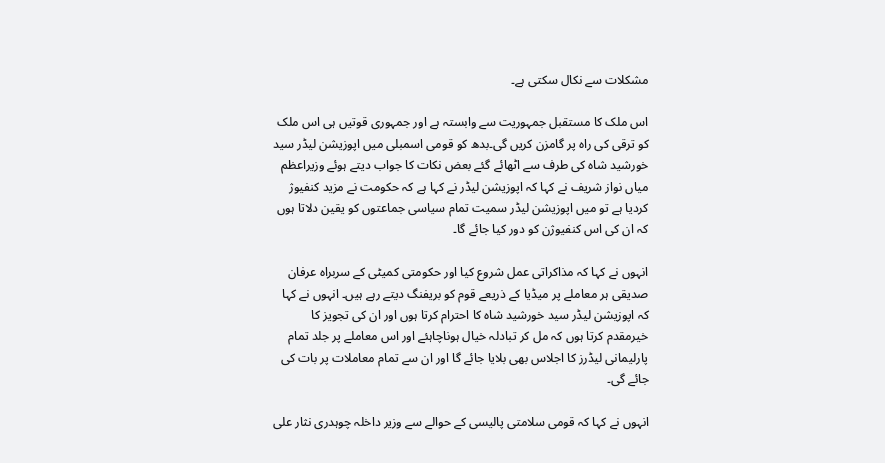مشکلات سے نکال سکتی ہے۔

اس ملک کا مستقبل جمہوریت سے وابستہ ہے اور جمہوری قوتیں ہی اس ملک کو ترقی کی راہ پر گامزن کریں گی۔بدھ کو قومی اسمبلی میں اپوزیشن لیڈر سید خورشید شاہ کی طرف سے اٹھائے گئے بعض نکات کا جواب دیتے ہوئے وزیراعظم میاں نواز شریف نے کہا کہ اپوزیشن لیڈر نے کہا ہے کہ حکومت نے مزید کنفیوژ کردیا ہے تو میں اپوزیشن لیڈر سمیت تمام سیاسی جماعتوں کو یقین دلاتا ہوں کہ ان کی اس کنفیوژن کو دور کیا جائے گا۔

انہوں نے کہا کہ مذاکراتی عمل شروع کیا اور حکومتی کمیٹی کے سربراہ عرفان صدیقی ہر معاملے پر میڈیا کے ذریعے قوم کو بریفنگ دیتے رہے ہیں۔ انہوں نے کہا کہ اپوزیشن لیڈر سید خورشید شاہ کا احترام کرتا ہوں اور ان کی تجویز کا خیرمقدم کرتا ہوں کہ مل کر تبادلہ خیال ہوناچاہئے اور اس معاملے پر جلد تمام پارلیمانی لیڈرز کا اجلاس بھی بلایا جائے گا اور ان سے تمام معاملات پر بات کی جائے گی۔

انہوں نے کہا کہ قومی سلامتی پالیسی کے حوالے سے وزیر داخلہ چوہدری نثار علی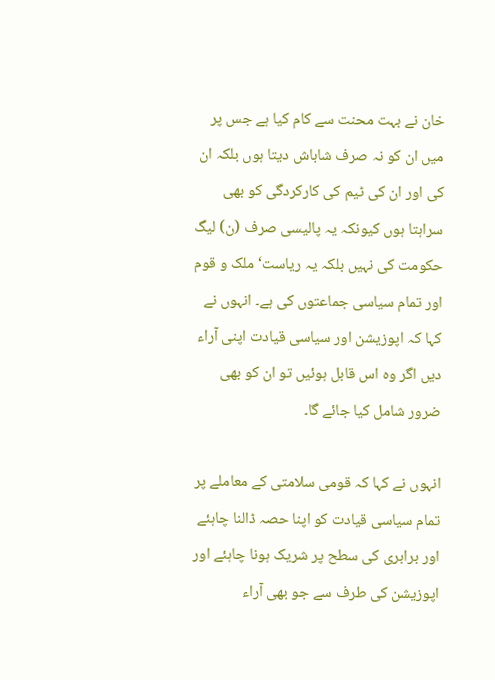خان نے بہت محنت سے کام کیا ہے جس پر میں ان کو نہ صرف شاباش دیتا ہوں بلکہ ان کی اور ان کی ٹیم کی کارکردگی کو بھی سراہتا ہوں کیونکہ یہ پالیسی صرف (ن) لیگ حکومت کی نہیں بلکہ یہ ریاست‘ ملک و قوم اور تمام سیاسی جماعتوں کی ہے۔ انہوں نے کہا کہ اپوزیشن اور سیاسی قیادت اپنی آراء دیں اگر وہ اس قابل ہوئیں تو ان کو بھی ضرور شامل کیا جائے گا۔

انہوں نے کہا کہ قومی سلامتی کے معاملے پر تمام سیاسی قیادت کو اپنا حصہ ڈالنا چاہئے اور برابری کی سطح پر شریک ہونا چاہئے اور اپوزیشن کی طرف سے جو بھی آراء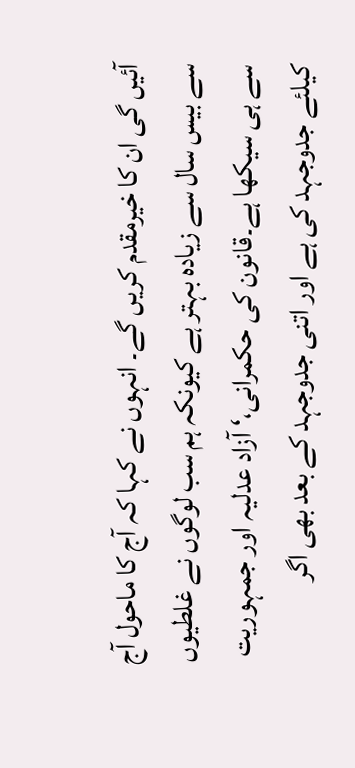آئیں گی ان کا خیرمقدم کریں گے۔ انہوں نے کہا کہ آج کا ماحول آج سے بیس سال سے زیادہ بہتر ہے کیونکہ ہم سب لوگوں نے غلطیوں سے ہی سیکھا ہے۔قانون کی حکمرانی،‘ آزاد عدلیہ اور جمہوریت کیلئے جدوجہد کی ہے اور اتنی جدوجہد کے بعد بھی اگر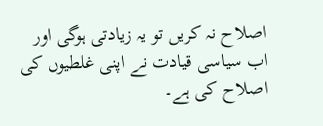اصلاح نہ کریں تو یہ زیادتی ہوگی اور اب سیاسی قیادت نے اپنی غلطیوں کی اصلاح کی ہے۔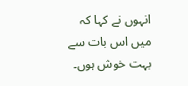انہوں نے کہا کہ میں اس بات سے بہت خوش ہوں۔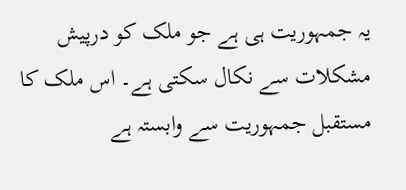یہ جمہوریت ہی ہے جو ملک کو درپیش مشکلات سے نکال سکتی ہے۔ اس ملک کا مستقبل جمہوریت سے وابستہ ہے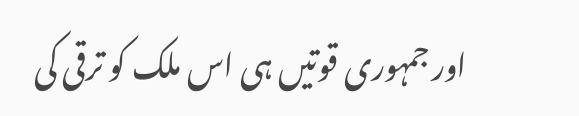اور جمہوری قوتیں ہی اس ملک کو ترقی کی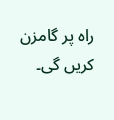راہ پر گامزن کریں گی۔